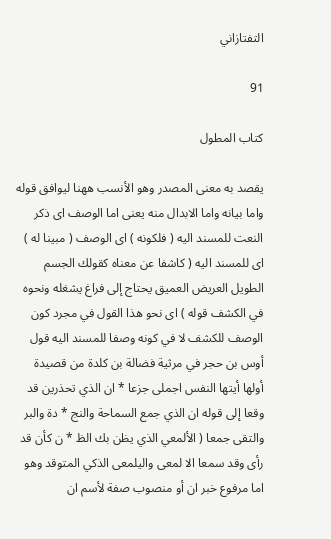التفتازاني

91

كتاب المطول

يقصد به معنى المصدر وهو الأنسب ههنا ليوافق قوله واما بيانه واما الابدال منه يعنى اما الوصف اى ذكر النعت للمسند اليه ( فلكونه ) اى الوصف ( مبينا له ) اى للمسند اليه ( كاشفا عن معناه كقولك الجسم الطويل العريض العميق يحتاج إلى فراغ يشغله ونحوه في الكشف قوله ) اى نحو هذا القول في مجرد كون الوصف للكشف لا في كونه وصفا للمسند اليه قول أوس بن حجر في مرثية فضالة بن كلدة من قصيدة أولها أيتها النفس اجملى جزعا * ان الذي تحذرين قد وقعا إلى قوله ان الذي جمع السماحة والنج * دة والبر والتقى جمعا ( الألمعي الذي يظن بك الظ * ن كأن قد رأى وقد سمعا الا لمعى واليلمعى الذكي المتوقد وهو اما مرفوع خبر ان أو منصوب صفة لأسم ان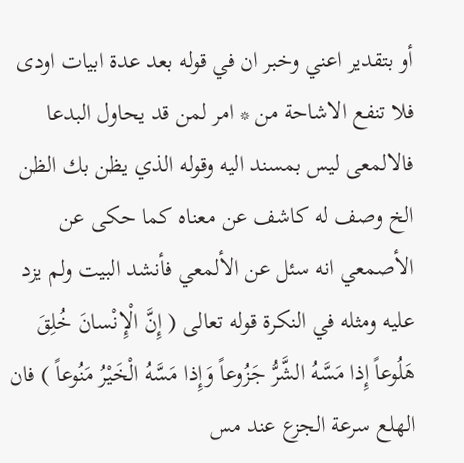أو بتقدير اعني وخبر ان في قوله بعد عدة ابيات اودى فلا تنفع الاشاحة من * امر لمن قد يحاول البدعا فالالمعى ليس بمسند اليه وقوله الذي يظن بك الظن الخ وصف له كاشف عن معناه كما حكى عن الأصمعي انه سئل عن الألمعي فأنشد البيت ولم يزد عليه ومثله في النكرة قوله تعالى ( إِنَّ الْإِنْسانَ خُلِقَ هَلُوعاً إِذا مَسَّهُ الشَّرُّ جَزُوعاً وَإِذا مَسَّهُ الْخَيْرُ مَنُوعاً ) فان الهلع سرعة الجزع عند مس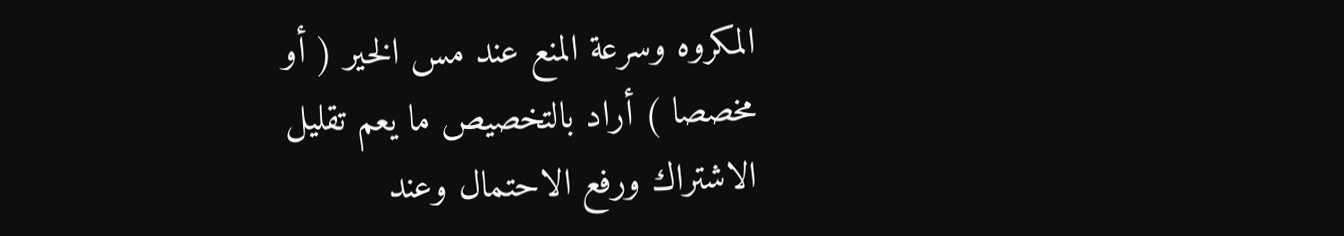المكروه وسرعة المنع عند مس الخير ( أو مخصصا ) أراد بالتخصيص ما يعم تقليل الاشتراك ورفع الاحتمال وعند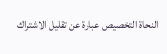النحاة التخصيص عبارة عن تقليل الاشتراك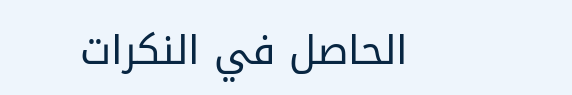الحاصل في النكرات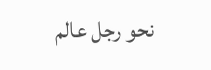نحو رجل عالم